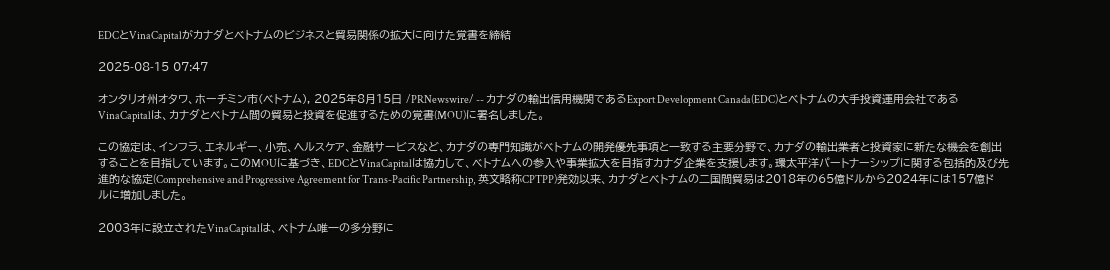EDCとVinaCapitalがカナダとベトナムのビジネスと貿易関係の拡大に向けた覚書を締結

2025-08-15 07:47

オンタリオ州オタワ、ホーチミン市(ベトナム), 2025年8月15日 /PRNewswire/ -- カナダの輸出信用機関であるExport Development Canada(EDC)とベトナムの大手投資運用会社であるVinaCapitalは、カナダとベトナム間の貿易と投資を促進するための覚書(MOU)に署名しました。

この協定は、インフラ、エネルギー、小売、ヘルスケア、金融サービスなど、カナダの専門知識がベトナムの開発優先事項と一致する主要分野で、カナダの輸出業者と投資家に新たな機会を創出することを目指しています。このMOUに基づき、EDCとVinaCapitalは協力して、ベトナムへの参入や事業拡大を目指すカナダ企業を支援します。環太平洋パートナーシップに関する包括的及び先進的な協定(Comprehensive and Progressive Agreement for Trans-Pacific Partnership, 英文略称CPTPP)発効以来、カナダとベトナムの二国間貿易は2018年の65億ドルから2024年には157億ドルに増加しました。

2003年に設立されたVinaCapitalは、ベトナム唯一の多分野に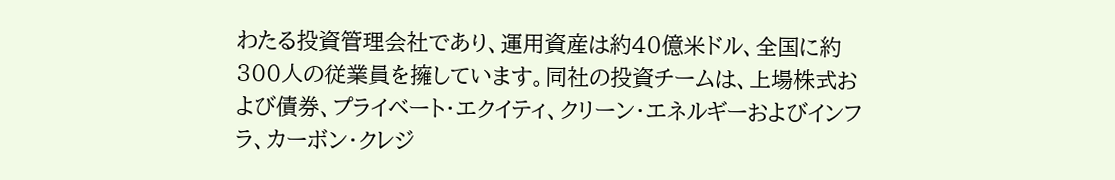わたる投資管理会社であり、運用資産は約40億米ドル、全国に約300人の従業員を擁しています。同社の投資チームは、上場株式および債券、プライベート・エクイティ、クリーン・エネルギーおよびインフラ、カーボン・クレジ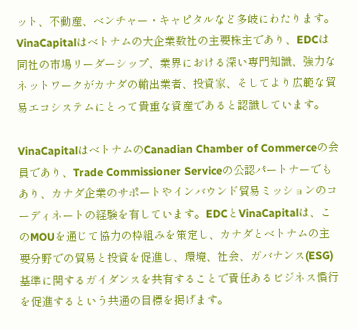ット、不動産、ベンチャー・キャピタルなど多岐にわたります。VinaCapitalはベトナムの大企業数社の主要株主であり、EDCは同社の市場リーダーシップ、業界における深い専門知識、強力なネットワークがカナダの輸出業者、投資家、そしてより広範な貿易エコシステムにとって貴重な資産であると認識しています。

VinaCapitalはベトナムのCanadian Chamber of Commerceの会員であり、Trade Commissioner Serviceの公認パートナーでもあり、カナダ企業のサポートやインバウンド貿易ミッションのコーディネートの経験を有しています。EDCとVinaCapitalは、このMOUを通じて協力の枠組みを策定し、カナダとベトナムの主要分野での貿易と投資を促進し、環境、社会、ガバナンス(ESG)基準に関するガイダンスを共有することで責任あるビジネス慣行を促進するという共通の目標を掲げます。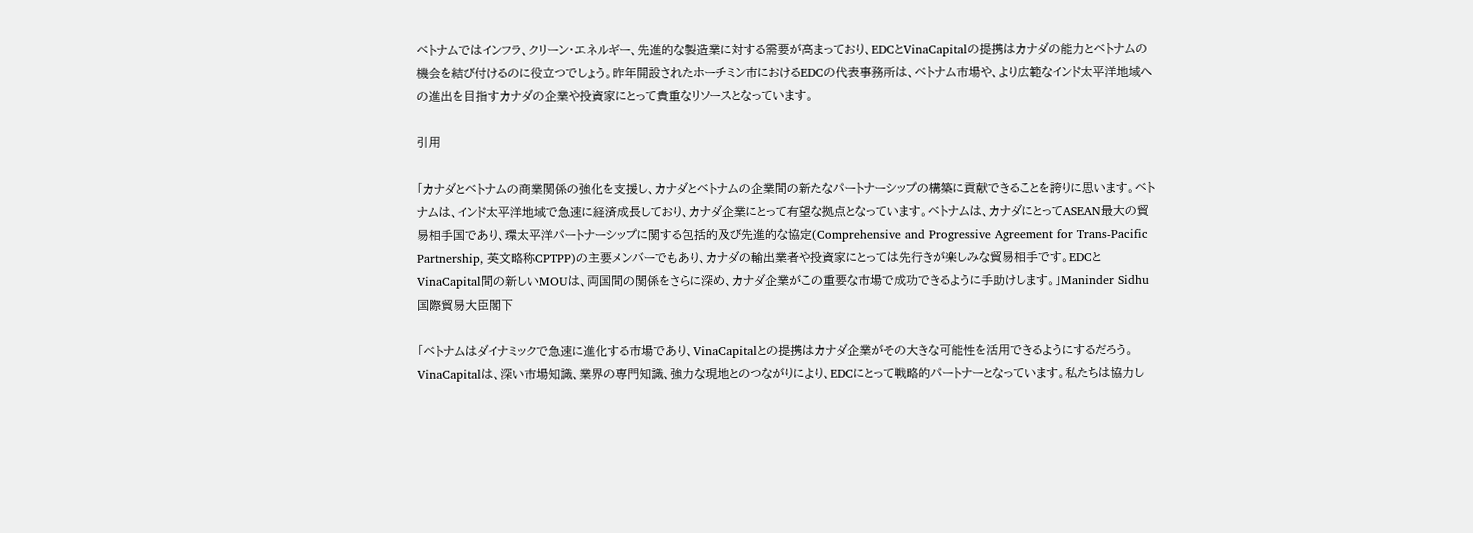ベトナムではインフラ、クリーン・エネルギー、先進的な製造業に対する需要が高まっており、EDCとVinaCapitalの提携はカナダの能力とベトナムの機会を結び付けるのに役立つでしょう。昨年開設されたホーチミン市におけるEDCの代表事務所は、ベトナム市場や、より広範なインド太平洋地域への進出を目指すカナダの企業や投資家にとって貴重なリソースとなっています。

引用

「カナダとベトナムの商業関係の強化を支援し、カナダとベトナムの企業間の新たなパートナーシップの構築に貢献できることを誇りに思います。ベトナムは、インド太平洋地域で急速に経済成長しており、カナダ企業にとって有望な拠点となっています。ベトナムは、カナダにとってASEAN最大の貿易相手国であり、環太平洋パートナーシップに関する包括的及び先進的な協定(Comprehensive and Progressive Agreement for Trans-Pacific Partnership, 英文略称CPTPP)の主要メンバーでもあり、カナダの輸出業者や投資家にとっては先行きが楽しみな貿易相手です。EDCとVinaCapital間の新しいMOUは、両国間の関係をさらに深め、カナダ企業がこの重要な市場で成功できるように手助けします。」Maninder Sidhu国際貿易大臣閣下

「ベトナムはダイナミックで急速に進化する市場であり、VinaCapitalとの提携はカナダ企業がその大きな可能性を活用できるようにするだろう。VinaCapitalは、深い市場知識、業界の専門知識、強力な現地とのつながりにより、EDCにとって戦略的パートナーとなっています。私たちは協力し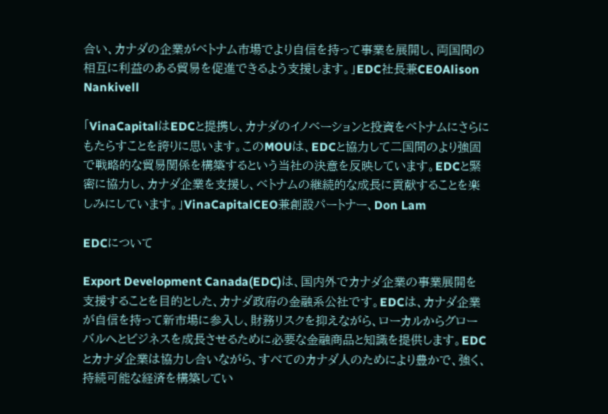合い、カナダの企業がベトナム市場でより自信を持って事業を展開し、両国間の相互に利益のある貿易を促進できるよう支援します。」EDC社長兼CEOAlison Nankivell

「VinaCapitalはEDCと提携し、カナダのイノベーションと投資をベトナムにさらにもたらすことを誇りに思います。このMOUは、EDCと協力して二国間のより強固で戦略的な貿易関係を構築するという当社の決意を反映しています。EDCと緊密に協力し、カナダ企業を支援し、ベトナムの継続的な成長に貢献することを楽しみにしています。」VinaCapitalCEO兼創設パートナー、Don Lam

EDCについて

Export Development Canada(EDC)は、国内外でカナダ企業の事業展開を支援することを目的とした、カナダ政府の金融系公社です。EDCは、カナダ企業が自信を持って新市場に参入し、財務リスクを抑えながら、ローカルからグローバルへとビジネスを成長させるために必要な金融商品と知識を提供します。EDCとカナダ企業は協力し合いながら、すべてのカナダ人のためにより豊かで、強く、持続可能な経済を構築してい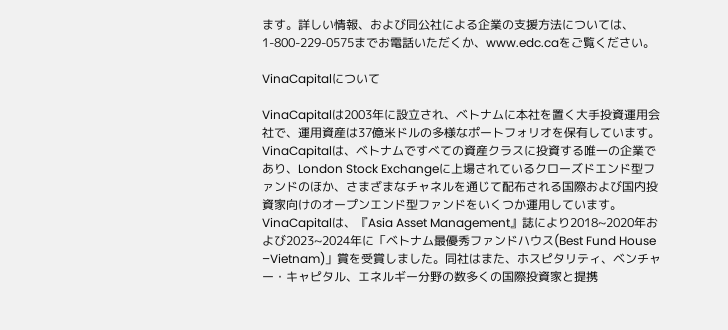ます。詳しい情報、および同公社による企業の支援方法については、1-800-229-0575までお電話いただくか、www.edc.caをご覧ください。

VinaCapitalについて

VinaCapitalは2003年に設立され、ベトナムに本社を置く大手投資運用会社で、運用資産は37億米ドルの多様なポートフォリオを保有しています。VinaCapitalは、ベトナムですべての資産クラスに投資する唯一の企業であり、London Stock Exchangeに上場されているクローズドエンド型ファンドのほか、さまざまなチャネルを通じて配布される国際および国内投資家向けのオープンエンド型ファンドをいくつか運用しています。VinaCapitalは、『Asia Asset Management』誌により2018~2020年および2023~2024年に「ベトナム最優秀ファンドハウス(Best Fund House –Vietnam)」賞を受賞しました。同社はまた、ホスピタリティ、ベンチャー・キャピタル、エネルギー分野の数多くの国際投資家と提携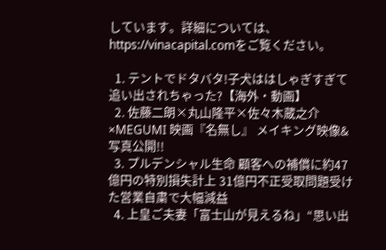しています。詳細については、https://vinacapital.comをご覧ください。

  1. テントでドタバタ!子犬ははしゃぎすぎて追い出されちゃった?【海外・動画】
  2. 佐藤二朗×丸山隆平×佐々木蔵之介×MEGUMI 映画『名無し』 メイキング映像&写真公開!!
  3. プルデンシャル生命 顧客への補償に約47億円の特別損失計上 31億円不正受取問題受けた営業自粛で大幅減益
  4. 上皇ご夫妻「富士山が見えるね」“思い出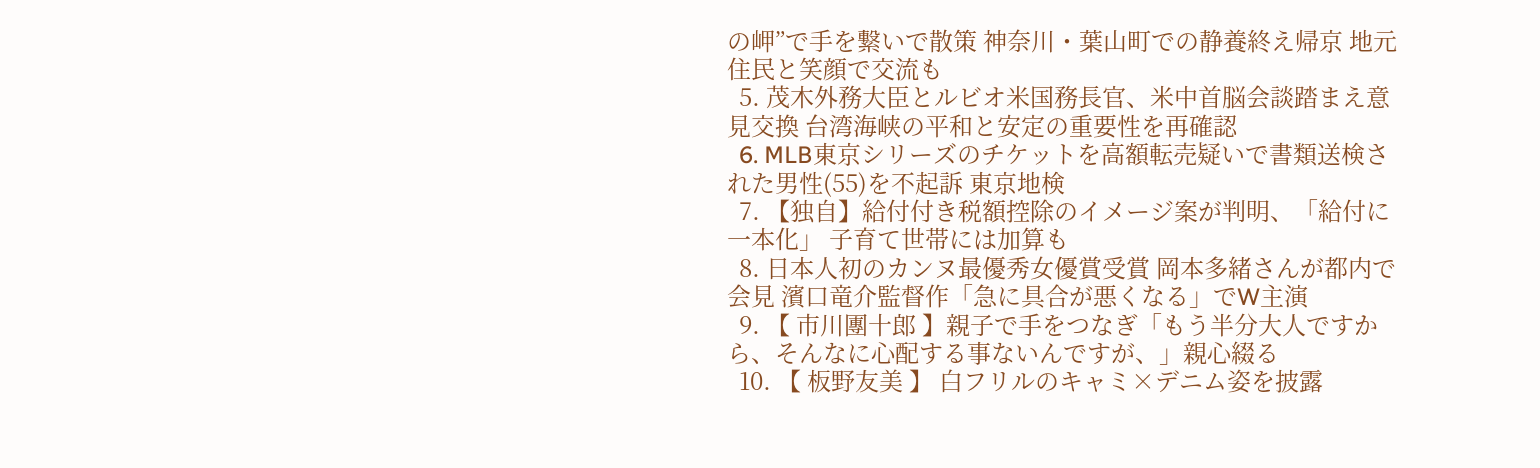の岬”で手を繋いで散策 神奈川・葉山町での静養終え帰京 地元住民と笑顔で交流も
  5. 茂木外務大臣とルビオ米国務長官、米中首脳会談踏まえ意見交換 台湾海峡の平和と安定の重要性を再確認
  6. MLB東京シリーズのチケットを高額転売疑いで書類送検された男性(55)を不起訴 東京地検
  7. 【独自】給付付き税額控除のイメージ案が判明、「給付に一本化」 子育て世帯には加算も
  8. 日本人初のカンヌ最優秀女優賞受賞 岡本多緒さんが都内で会見 濱口竜介監督作「急に具合が悪くなる」でW主演
  9. 【 市川團十郎 】親子で手をつなぎ「もう半分大人ですから、そんなに心配する事ないんですが、」親心綴る
  10. 【 板野友美 】 白フリルのキャミ×デニム姿を披露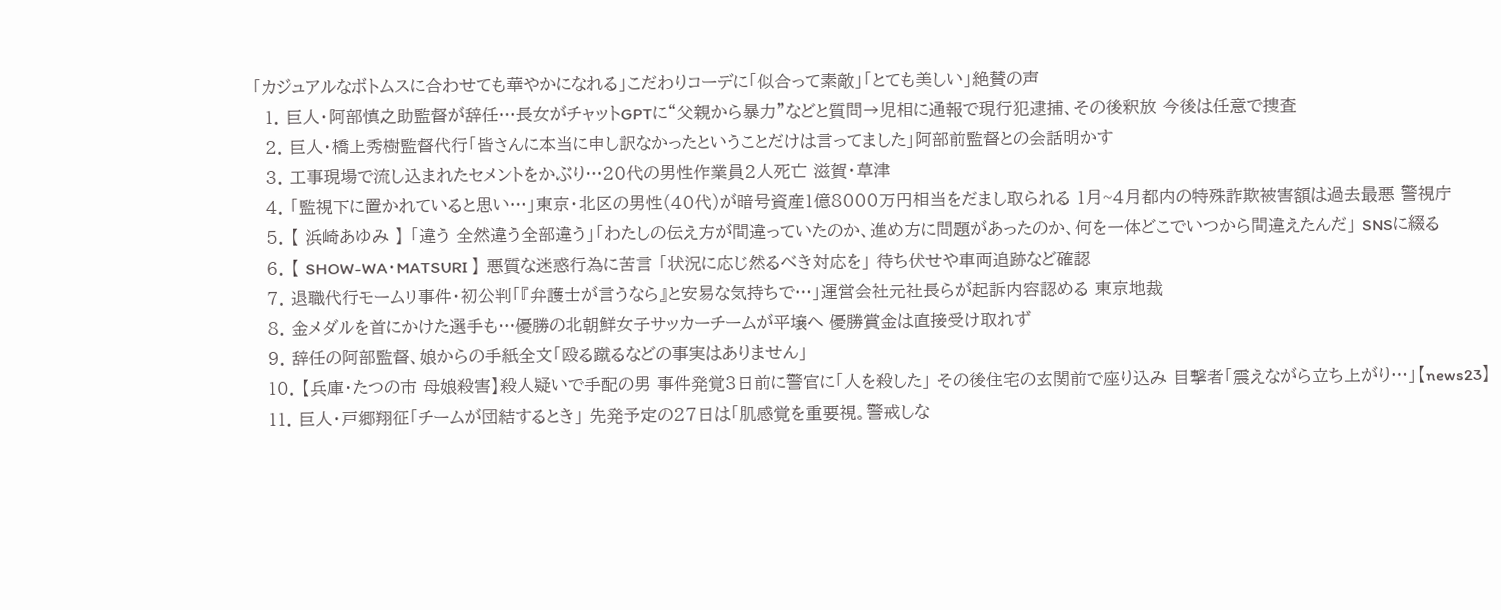「カジュアルなボトムスに合わせても華やかになれる」こだわりコーデに「似合って素敵」「とても美しい」絶賛の声
  1. 巨人・阿部慎之助監督が辞任…長女がチャットGPTに“父親から暴力”などと質問→児相に通報で現行犯逮捕、その後釈放 今後は任意で捜査
  2. 巨人・橋上秀樹監督代行「皆さんに本当に申し訳なかったということだけは言ってました」阿部前監督との会話明かす
  3. 工事現場で流し込まれたセメントをかぶり…20代の男性作業員2人死亡 滋賀・草津
  4. 「監視下に置かれていると思い…」東京・北区の男性(40代)が暗号資産1億8000万円相当をだまし取られる 1月~4月都内の特殊詐欺被害額は過去最悪 警視庁
  5. 【 浜崎あゆみ 】 「違う 全然違う全部違う」「わたしの伝え方が間違っていたのか、進め方に問題があったのか、何を一体どこでいつから間違えたんだ」 SNSに綴る
  6. 【 SHOW-WA・MATSURI 】 悪質な迷惑行為に苦言 「状況に応じ然るべき対応を」 待ち伏せや車両追跡など確認
  7. 退職代行モームリ事件・初公判「『弁護士が言うなら』と安易な気持ちで…」運営会社元社長らが起訴内容認める 東京地裁
  8. 金メダルを首にかけた選手も…優勝の北朝鮮女子サッカーチームが平壌へ 優勝賞金は直接受け取れず
  9. 辞任の阿部監督、娘からの手紙全文「殴る蹴るなどの事実はありません」
  10. 【兵庫・たつの市 母娘殺害】殺人疑いで手配の男 事件発覚3日前に警官に「人を殺した」 その後住宅の玄関前で座り込み 目撃者「震えながら立ち上がり…」【news23】
  11. 巨人・戸郷翔征「チームが団結するとき」 先発予定の27日は「肌感覚を重要視。警戒しな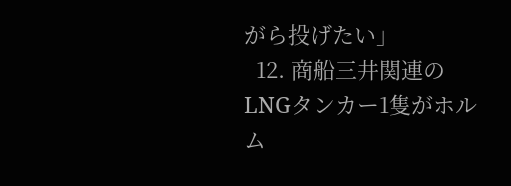がら投げたい」
  12. 商船三井関連のLNGタンカー1隻がホルム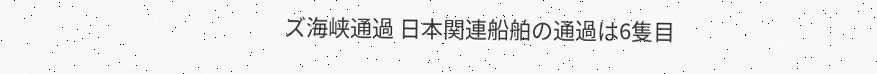ズ海峡通過 日本関連船舶の通過は6隻目